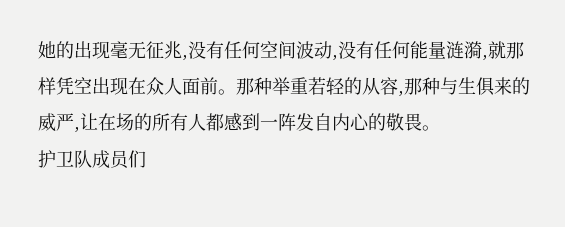她的出现毫无征兆,没有任何空间波动,没有任何能量涟漪,就那样凭空出现在众人面前。那种举重若轻的从容,那种与生俱来的威严,让在场的所有人都感到一阵发自内心的敬畏。
护卫队成员们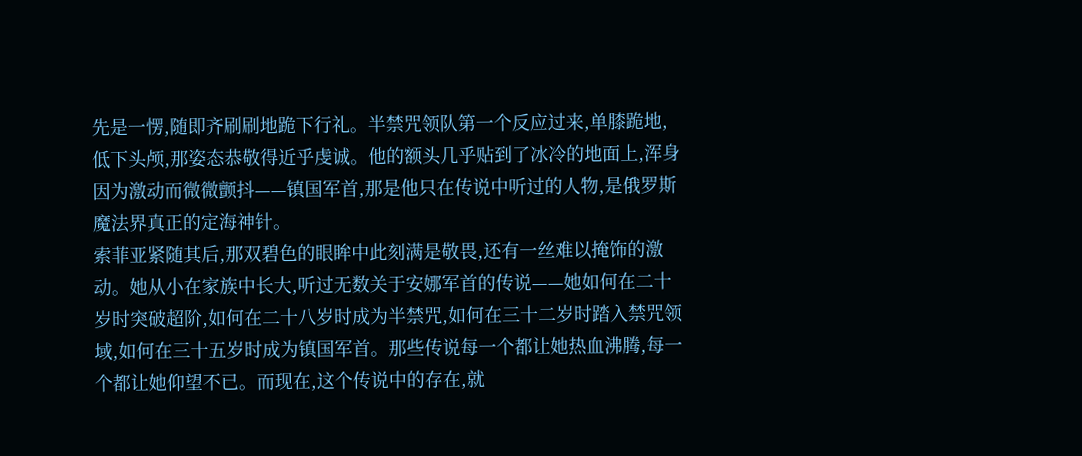先是一愣,随即齐刷刷地跪下行礼。半禁咒领队第一个反应过来,单膝跪地,低下头颅,那姿态恭敬得近乎虔诚。他的额头几乎贴到了冰冷的地面上,浑身因为激动而微微颤抖——镇国军首,那是他只在传说中听过的人物,是俄罗斯魔法界真正的定海神针。
索菲亚紧随其后,那双碧色的眼眸中此刻满是敬畏,还有一丝难以掩饰的激动。她从小在家族中长大,听过无数关于安娜军首的传说——她如何在二十岁时突破超阶,如何在二十八岁时成为半禁咒,如何在三十二岁时踏入禁咒领域,如何在三十五岁时成为镇国军首。那些传说每一个都让她热血沸腾,每一个都让她仰望不已。而现在,这个传说中的存在,就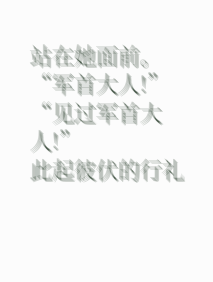站在她面前。
“军首大人!”
“见过军首大人!”
此起彼伏的行礼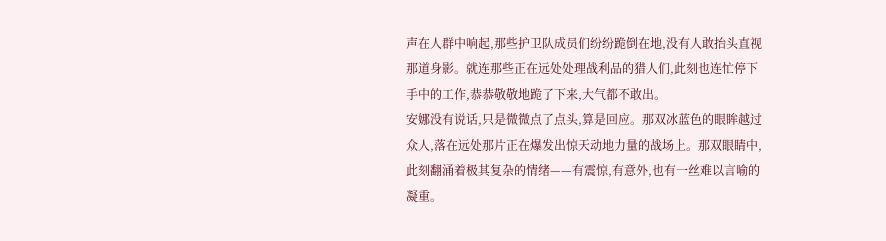声在人群中响起,那些护卫队成员们纷纷跪倒在地,没有人敢抬头直视那道身影。就连那些正在远处处理战利品的猎人们,此刻也连忙停下手中的工作,恭恭敬敬地跪了下来,大气都不敢出。
安娜没有说话,只是微微点了点头,算是回应。那双冰蓝色的眼眸越过众人,落在远处那片正在爆发出惊天动地力量的战场上。那双眼睛中,此刻翻涌着极其复杂的情绪——有震惊,有意外,也有一丝难以言喻的凝重。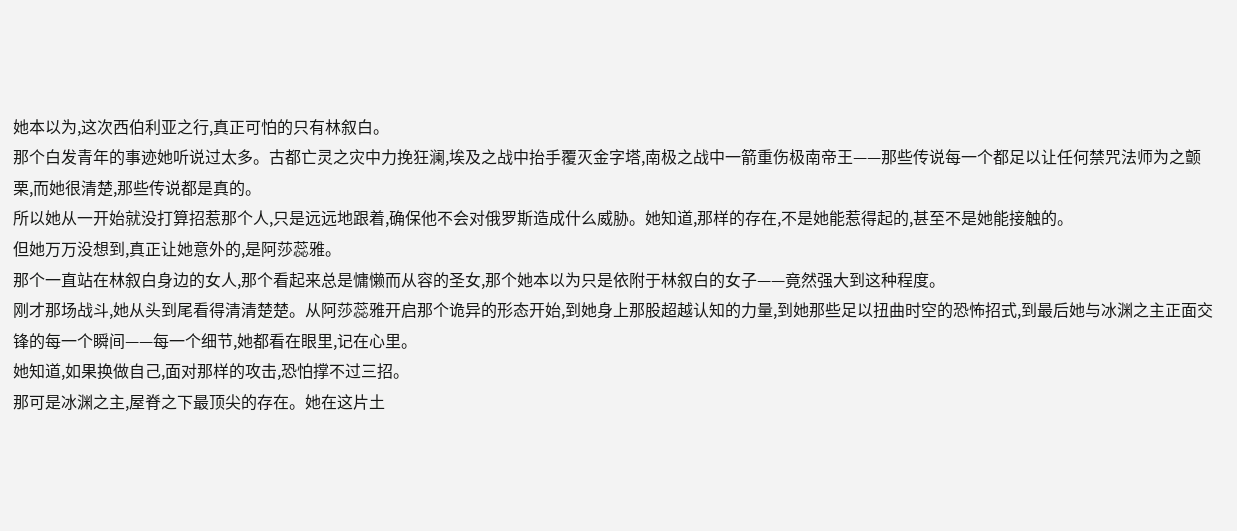她本以为,这次西伯利亚之行,真正可怕的只有林叙白。
那个白发青年的事迹她听说过太多。古都亡灵之灾中力挽狂澜,埃及之战中抬手覆灭金字塔,南极之战中一箭重伤极南帝王——那些传说每一个都足以让任何禁咒法师为之颤栗,而她很清楚,那些传说都是真的。
所以她从一开始就没打算招惹那个人,只是远远地跟着,确保他不会对俄罗斯造成什么威胁。她知道,那样的存在,不是她能惹得起的,甚至不是她能接触的。
但她万万没想到,真正让她意外的,是阿莎蕊雅。
那个一直站在林叙白身边的女人,那个看起来总是慵懒而从容的圣女,那个她本以为只是依附于林叙白的女子——竟然强大到这种程度。
刚才那场战斗,她从头到尾看得清清楚楚。从阿莎蕊雅开启那个诡异的形态开始,到她身上那股超越认知的力量,到她那些足以扭曲时空的恐怖招式,到最后她与冰渊之主正面交锋的每一个瞬间——每一个细节,她都看在眼里,记在心里。
她知道,如果换做自己,面对那样的攻击,恐怕撑不过三招。
那可是冰渊之主,屋脊之下最顶尖的存在。她在这片土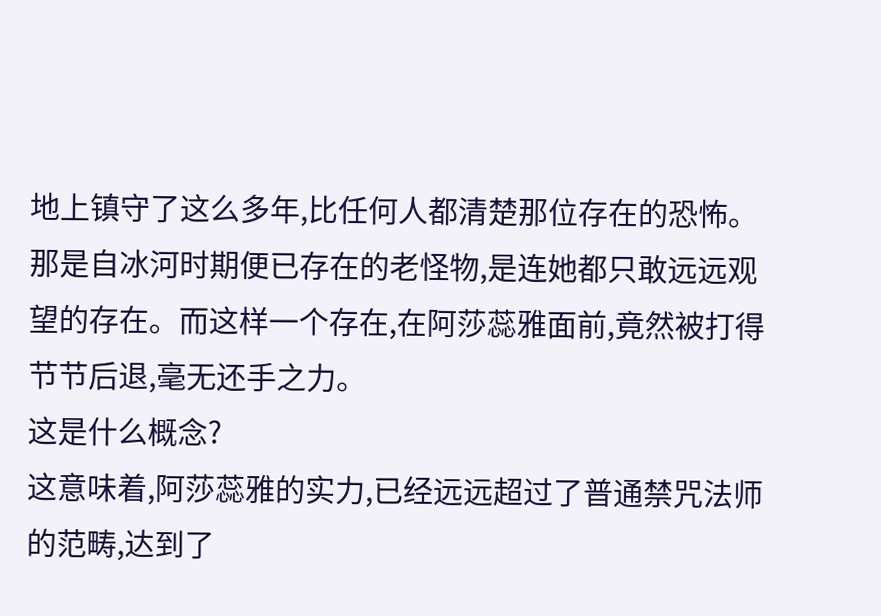地上镇守了这么多年,比任何人都清楚那位存在的恐怖。那是自冰河时期便已存在的老怪物,是连她都只敢远远观望的存在。而这样一个存在,在阿莎蕊雅面前,竟然被打得节节后退,毫无还手之力。
这是什么概念?
这意味着,阿莎蕊雅的实力,已经远远超过了普通禁咒法师的范畴,达到了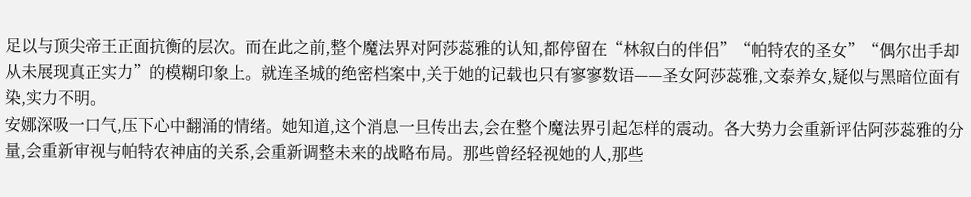足以与顶尖帝王正面抗衡的层次。而在此之前,整个魔法界对阿莎蕊雅的认知,都停留在“林叙白的伴侣”“帕特农的圣女”“偶尔出手却从未展现真正实力”的模糊印象上。就连圣城的绝密档案中,关于她的记载也只有寥寥数语——圣女阿莎蕊雅,文泰养女,疑似与黑暗位面有染,实力不明。
安娜深吸一口气,压下心中翻涌的情绪。她知道,这个消息一旦传出去,会在整个魔法界引起怎样的震动。各大势力会重新评估阿莎蕊雅的分量,会重新审视与帕特农神庙的关系,会重新调整未来的战略布局。那些曾经轻视她的人,那些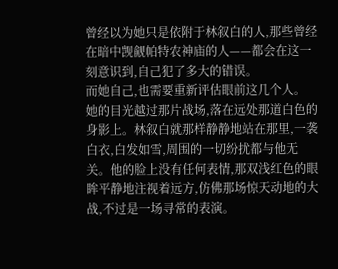曾经以为她只是依附于林叙白的人,那些曾经在暗中觊觎帕特农神庙的人——都会在这一刻意识到,自己犯了多大的错误。
而她自己,也需要重新评估眼前这几个人。
她的目光越过那片战场,落在远处那道白色的身影上。林叙白就那样静静地站在那里,一袭白衣,白发如雪,周围的一切纷扰都与他无关。他的脸上没有任何表情,那双浅红色的眼眸平静地注视着远方,仿佛那场惊天动地的大战,不过是一场寻常的表演。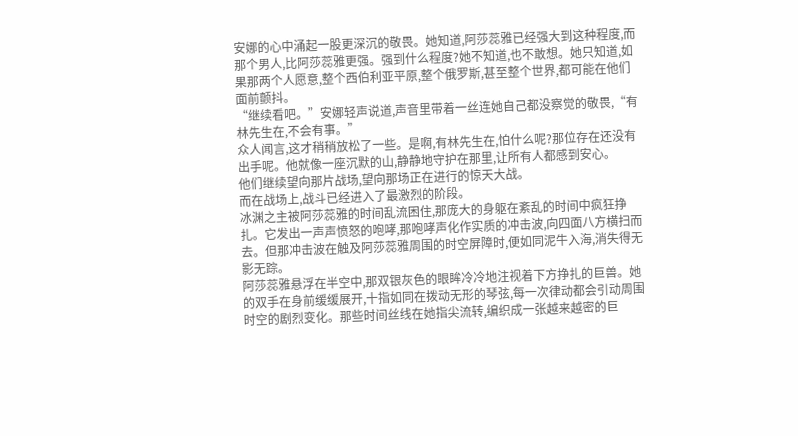安娜的心中涌起一股更深沉的敬畏。她知道,阿莎蕊雅已经强大到这种程度,而那个男人,比阿莎蕊雅更强。强到什么程度?她不知道,也不敢想。她只知道,如果那两个人愿意,整个西伯利亚平原,整个俄罗斯,甚至整个世界,都可能在他们面前颤抖。
“继续看吧。”安娜轻声说道,声音里带着一丝连她自己都没察觉的敬畏,“有林先生在,不会有事。”
众人闻言,这才稍稍放松了一些。是啊,有林先生在,怕什么呢?那位存在还没有出手呢。他就像一座沉默的山,静静地守护在那里,让所有人都感到安心。
他们继续望向那片战场,望向那场正在进行的惊天大战。
而在战场上,战斗已经进入了最激烈的阶段。
冰渊之主被阿莎蕊雅的时间乱流困住,那庞大的身躯在紊乱的时间中疯狂挣扎。它发出一声声愤怒的咆哮,那咆哮声化作实质的冲击波,向四面八方横扫而去。但那冲击波在触及阿莎蕊雅周围的时空屏障时,便如同泥牛入海,消失得无影无踪。
阿莎蕊雅悬浮在半空中,那双银灰色的眼眸冷冷地注视着下方挣扎的巨兽。她的双手在身前缓缓展开,十指如同在拨动无形的琴弦,每一次律动都会引动周围时空的剧烈变化。那些时间丝线在她指尖流转,编织成一张越来越密的巨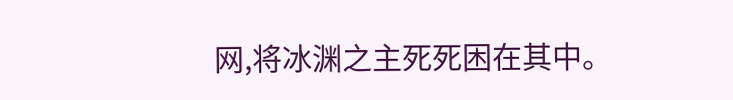网,将冰渊之主死死困在其中。